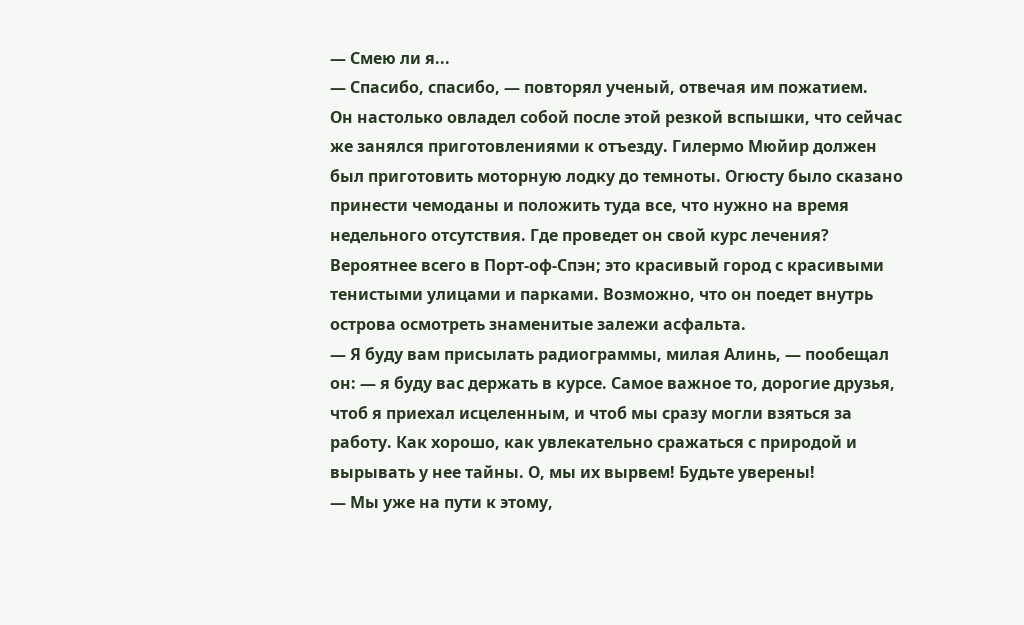— Смею ли я...
— Спасибо, спасибо, — повторял ученый, отвечая им пожатием.
Он настолько овладел собой после этой резкой вспышки, что сейчас же занялся приготовлениями к отъезду. Гилермо Мюйир должен был приготовить моторную лодку до темноты. Огюсту было сказано принести чемоданы и положить туда все, что нужно на время недельного отсутствия. Где проведет он свой курс лечения? Вероятнее всего в Порт-оф-Спэн; это красивый город с красивыми тенистыми улицами и парками. Возможно, что он поедет внутрь острова осмотреть знаменитые залежи асфальта.
— Я буду вам присылать радиограммы, милая Алинь, — пообещал он: — я буду вас держать в курсе. Самое важное то, дорогие друзья, чтоб я приехал исцеленным, и чтоб мы сразу могли взяться за работу. Как хорошо, как увлекательно сражаться с природой и вырывать у нее тайны. О, мы их вырвем! Будьте уверены!
— Мы уже на пути к этому,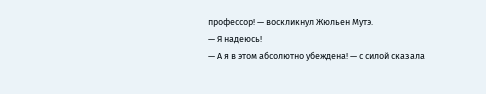профессор! — воскликнул Жюльен Мутэ.
— Я надеюсь!
— А я в этом абсолютно убеждена! — с силой сказала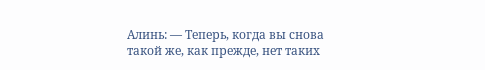Алинь: — Теперь, когда вы снова такой же, как прежде, нет таких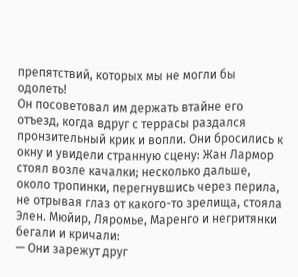препятствий, которых мы не могли бы одолеть!
Он посоветовал им держать втайне его отъезд, когда вдруг с террасы раздался пронзительный крик и вопли. Они бросились к окну и увидели странную сцену: Жан Лармор стоял возле качалки; несколько дальше, около тропинки, перегнувшись через перила, не отрывая глаз от какого-то зрелища, стояла Элен. Мюйир, Ляромье, Маренго и негритянки бегали и кричали:
— Они зарежут друг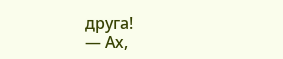друга!
— Ах,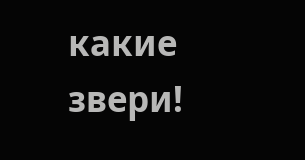какие звери!